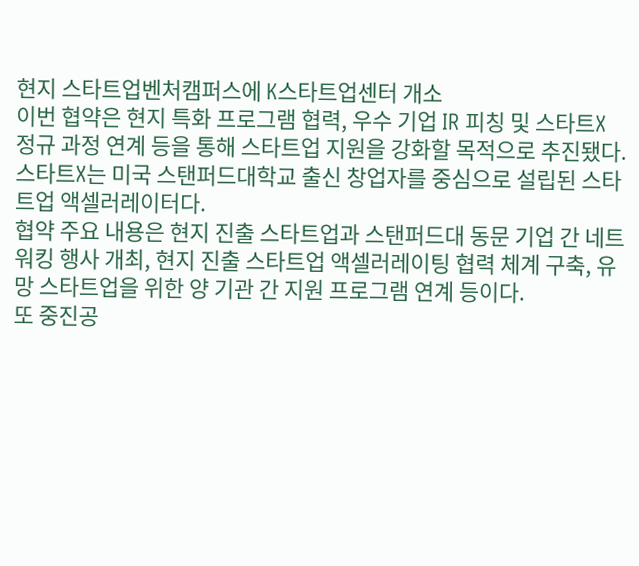현지 스타트업벤처캠퍼스에 K스타트업센터 개소
이번 협약은 현지 특화 프로그램 협력, 우수 기업 IR 피칭 및 스타트X 정규 과정 연계 등을 통해 스타트업 지원을 강화할 목적으로 추진됐다. 스타트X는 미국 스탠퍼드대학교 출신 창업자를 중심으로 설립된 스타트업 액셀러레이터다.
협약 주요 내용은 현지 진출 스타트업과 스탠퍼드대 동문 기업 간 네트워킹 행사 개최, 현지 진출 스타트업 액셀러레이팅 협력 체계 구축, 유망 스타트업을 위한 양 기관 간 지원 프로그램 연계 등이다.
또 중진공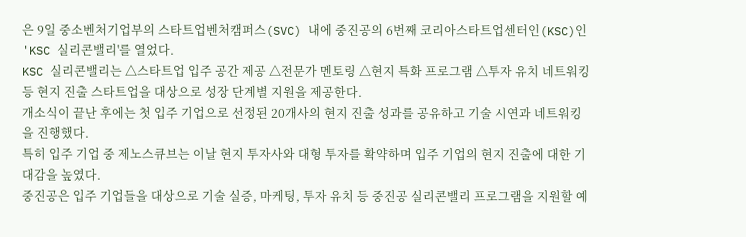은 9일 중소벤처기업부의 스타트업벤처캠퍼스(SVC) 내에 중진공의 6번째 코리아스타트업센터인(KSC)인 'KSC 실리콘밸리'를 열었다.
KSC 실리콘밸리는 △스타트업 입주 공간 제공 △전문가 멘토링 △현지 특화 프로그램 △투자 유치 네트워킹 등 현지 진출 스타트업을 대상으로 성장 단계별 지원을 제공한다.
개소식이 끝난 후에는 첫 입주 기업으로 선정된 20개사의 현지 진출 성과를 공유하고 기술 시연과 네트워킹을 진행했다.
특히 입주 기업 중 제노스큐브는 이날 현지 투자사와 대형 투자를 확약하며 입주 기업의 현지 진출에 대한 기대감을 높였다.
중진공은 입주 기업들을 대상으로 기술 실증, 마케팅, 투자 유치 등 중진공 실리콘밸리 프로그램을 지원할 예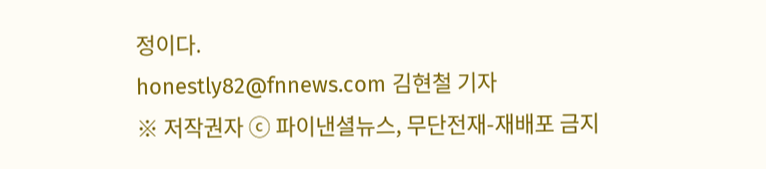정이다.
honestly82@fnnews.com 김현철 기자
※ 저작권자 ⓒ 파이낸셜뉴스, 무단전재-재배포 금지